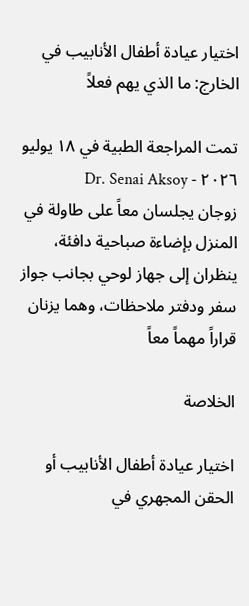اختيار عيادة أطفال الأنابيب في الخارج: ما الذي يهم فعلاً

تمت المراجعة الطبية في ١٨ يوليو ٢٠٢٦ - Dr. Senai Aksoy
زوجان يجلسان معاً على طاولة في المنزل بإضاءة صباحية دافئة، ينظران إلى جهاز لوحي بجانب جواز سفر ودفتر ملاحظات، وهما يزنان قراراً مهماً معاً

الخلاصة

اختيار عيادة أطفال الأنابيب أو الحقن المجهري في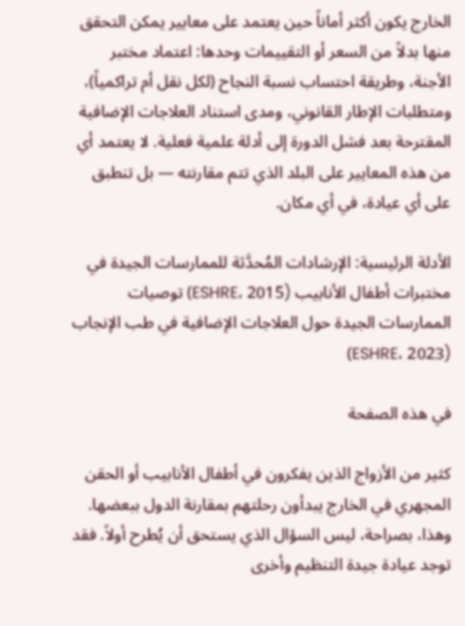الخارج يكون أكثر أماناً حين يعتمد على معايير يمكن التحقق منها بدلاً من السعر أو التقييمات وحدها: اعتماد مختبر الأجنة، وطريقة احتساب نسبة النجاح (لكل نقل أم تراكمياً)، ومتطلبات الإطار القانوني، ومدى استناد العلاجات الإضافية المقترحة بعد فشل الدورة إلى أدلة علمية فعلية. لا يعتمد أي من هذه المعايير على البلد الذي تتم مقارنته — بل تنطبق على أي عيادة، في أي مكان.

الأدلة الرئيسية: الإرشادات المُحدَّثة للممارسات الجيدة في مختبرات أطفال الأنابيب (ESHRE، 2015) توصيات الممارسات الجيدة حول العلاجات الإضافية في طب الإنجاب (ESHRE، 2023)

في هذه الصفحة

كثير من الأزواج الذين يفكرون في أطفال الأنابيب أو الحقن المجهري في الخارج يبدأون رحلتهم بمقارنة الدول ببعضها. وهذا، بصراحة، ليس السؤال الذي يستحق أن يُطرح أولاً. فقد توجد عيادة جيدة التنظيم وأخرى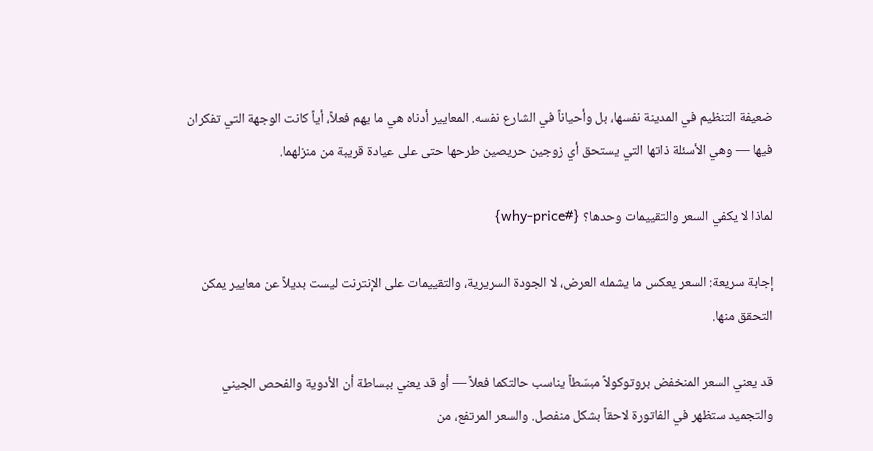ضعيفة التنظيم في المدينة نفسها، بل وأحياناً في الشارع نفسه. المعايير أدناه هي ما يهم فعلاً، أياً كانت الوجهة التي تفكران فيها — وهي الأسئلة ذاتها التي يستحق أي زوجين حريصين طرحها حتى على عيادة قريبة من منزلهما.

لماذا لا يكفي السعر والتقييمات وحدها؟ {#why-price}

إجابة سريعة: السعر يعكس ما يشمله العرض، لا الجودة السريرية، والتقييمات على الإنترنت ليست بديلاً عن معايير يمكن التحقق منها.

قد يعني السعر المنخفض بروتوكولاً مبسّطاً يناسب حالتكما فعلاً — أو قد يعني ببساطة أن الأدوية والفحص الجيني والتجميد ستظهر في الفاتورة لاحقاً بشكل منفصل. والسعر المرتفع، من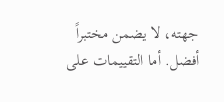جهته، لا يضمن مختبراً أفضل. أما التقييمات على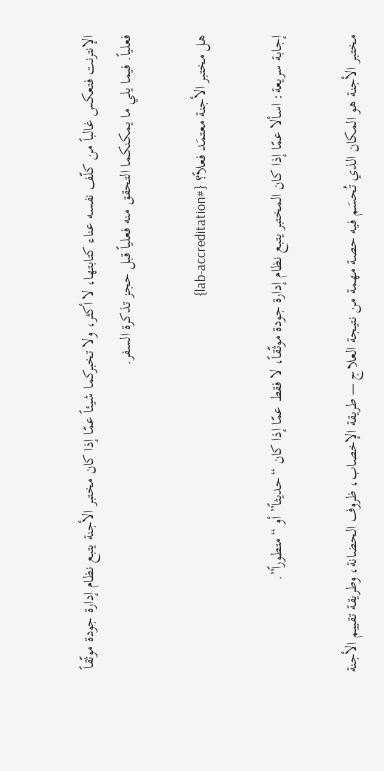الإنترنت فتعكس غالباً من كلّف نفسه عناء كتابتها، لا أكثر، ولا تخبركما شيئاً عمّا إذا كان مختبر الأجنة يتبع نظام إدارة جودة موثّقاً فعلياً. فيما يلي ما يمكنكما التحقق منه فعلياً قبل حجز تذكرة السفر.

هل مختبر الأجنة معتمَد فعلاً؟ {#lab-accreditation}

إجابة سريعة: اسألا عمّا إذا كان المختبر يتبع نظام إدارة جودة موثّقاً، لا فقط عمّا إذا كان “حديثاً” أو “متطوراً”.

مختبر الأجنة هو المكان الذي تُحسَم فيه حصة مهمة من نتيجة العلاج — طريقة الإخصاب، ظروف الحضانة، وطريقة تقييم الأجنة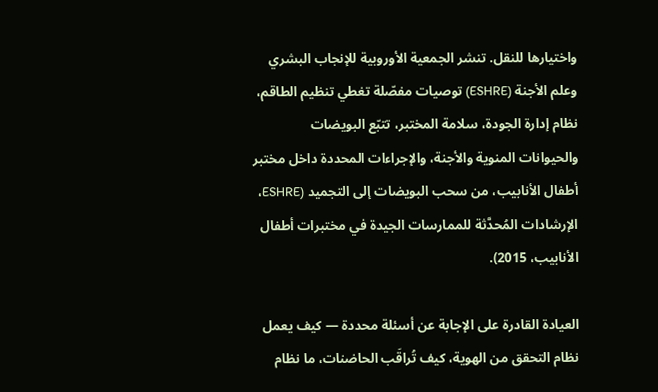واختيارها للنقل. تنشر الجمعية الأوروبية للإنجاب البشري وعلم الأجنة (ESHRE) توصيات مفصّلة تغطي تنظيم الطاقم، نظام إدارة الجودة، سلامة المختبر، تتبّع البويضات والحيوانات المنوية والأجنة، والإجراءات المحددة داخل مختبر أطفال الأنابيب، من سحب البويضات إلى التجميد (ESHRE، الإرشادات المُحدَّثة للممارسات الجيدة في مختبرات أطفال الأنابيب، 2015).

العيادة القادرة على الإجابة عن أسئلة محددة — كيف يعمل نظام التحقق من الهوية، كيف تُراقَب الحاضنات، ما نظام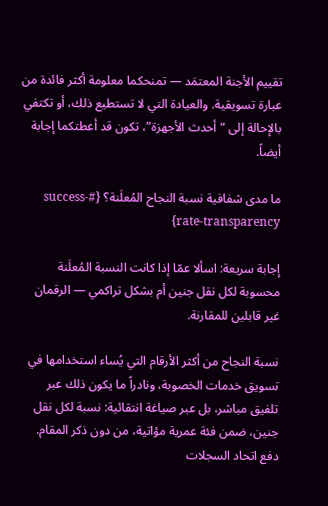تقييم الأجنة المعتمَد — تمنحكما معلومة أكثر فائدة من عبارة تسويقية. والعيادة التي لا تستطيع ذلك، أو تكتفي بالإحالة إلى “أحدث الأجهزة”، تكون قد أعطتكما إجابة أيضاً.

ما مدى شفافية نسبة النجاح المُعلَنة؟ {#success-rate-transparency}

إجابة سريعة: اسألا عمّا إذا كانت النسبة المُعلَنة محسوبة لكل نقل جنين أم بشكل تراكمي — الرقمان غير قابلين للمقارنة.

نسبة النجاح من أكثر الأرقام التي يُساء استخدامها في تسويق خدمات الخصوبة، ونادراً ما يكون ذلك عبر تلفيق مباشر، بل عبر صياغة انتقائية: نسبة لكل نقل جنين، ضمن فئة عمرية مؤاتية، من دون ذكر المقام. دفع اتحاد السجلات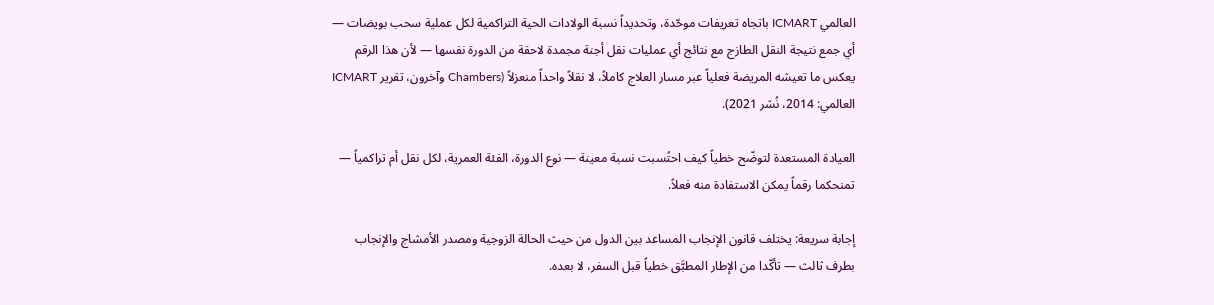العالمي ICMART باتجاه تعريفات موحّدة، وتحديداً نسبة الولادات الحية التراكمية لكل عملية سحب بويضات — أي جمع نتيجة النقل الطازج مع نتائج أي عمليات نقل أجنة مجمدة لاحقة من الدورة نفسها — لأن هذا الرقم يعكس ما تعيشه المريضة فعلياً عبر مسار العلاج كاملاً، لا نقلاً واحداً منعزلاً (Chambers وآخرون، تقرير ICMART العالمي: 2014، نُشر 2021).

العيادة المستعدة لتوضّح خطياً كيف احتُسبت نسبة معينة — نوع الدورة، الفئة العمرية، لكل نقل أم تراكمياً — تمنحكما رقماً يمكن الاستفادة منه فعلاً.

إجابة سريعة: يختلف قانون الإنجاب المساعد بين الدول من حيث الحالة الزوجية ومصدر الأمشاج والإنجاب بطرف ثالث — تأكّدا من الإطار المطبَّق خطياً قبل السفر، لا بعده.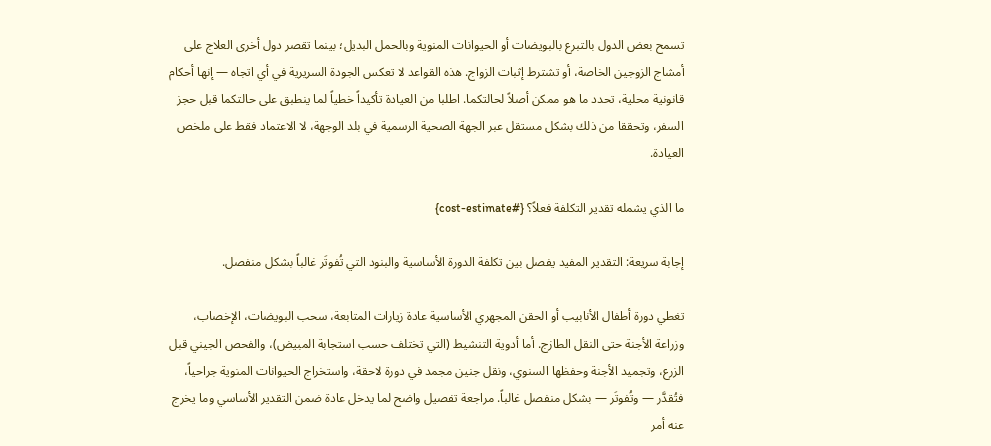تسمح بعض الدول بالتبرع بالبويضات أو الحيوانات المنوية وبالحمل البديل؛ بينما تقصر دول أخرى العلاج على أمشاج الزوجين الخاصة، أو تشترط إثبات الزواج. هذه القواعد لا تعكس الجودة السريرية في أي اتجاه — إنها أحكام قانونية محلية، تحدد ما هو ممكن أصلاً لحالتكما. اطلبا من العيادة تأكيداً خطياً لما ينطبق على حالتكما قبل حجز السفر، وتحققا من ذلك بشكل مستقل عبر الجهة الصحية الرسمية في بلد الوجهة، لا الاعتماد فقط على ملخص العيادة.

ما الذي يشمله تقدير التكلفة فعلاً؟ {#cost-estimate}

إجابة سريعة: التقدير المفيد يفصل بين تكلفة الدورة الأساسية والبنود التي تُفوتَر غالباً بشكل منفصل.

تغطي دورة أطفال الأنابيب أو الحقن المجهري الأساسية عادة زيارات المتابعة، سحب البويضات، الإخصاب، وزراعة الأجنة حتى النقل الطازج. أما أدوية التنشيط (التي تختلف حسب استجابة المبيض)، والفحص الجيني قبل الزرع، وتجميد الأجنة وحفظها السنوي، ونقل جنين مجمد في دورة لاحقة، واستخراج الحيوانات المنوية جراحياً، فتُقدَّر — وتُفوتَر — بشكل منفصل غالباً. مراجعة تفصيل واضح لما يدخل عادة ضمن التقدير الأساسي وما يخرج عنه أمر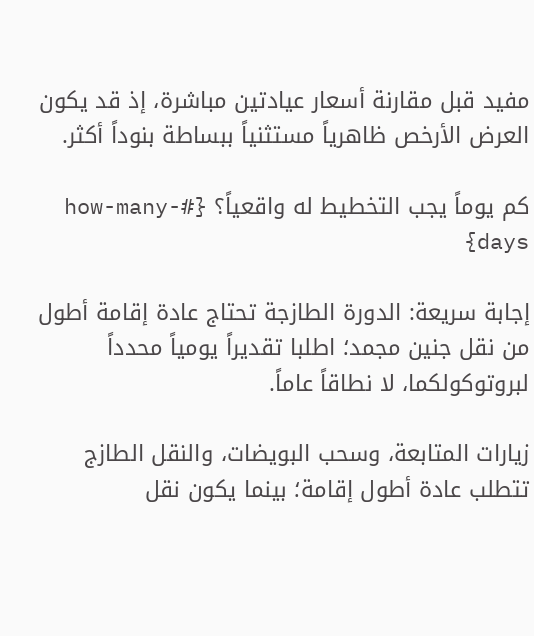مفيد قبل مقارنة أسعار عيادتين مباشرة، إذ قد يكون العرض الأرخص ظاهرياً مستثنياً ببساطة بنوداً أكثر.

كم يوماً يجب التخطيط له واقعياً؟ {#how-many-days}

إجابة سريعة: الدورة الطازجة تحتاج عادة إقامة أطول من نقل جنين مجمد؛ اطلبا تقديراً يومياً محدداً لبروتوكولكما، لا نطاقاً عاماً.

زيارات المتابعة، وسحب البويضات، والنقل الطازج تتطلب عادة أطول إقامة؛ بينما يكون نقل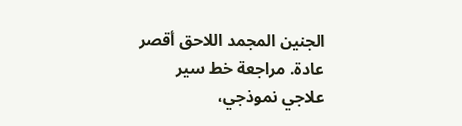الجنين المجمد اللاحق أقصر عادة. مراجعة خط سير علاجي نموذجي،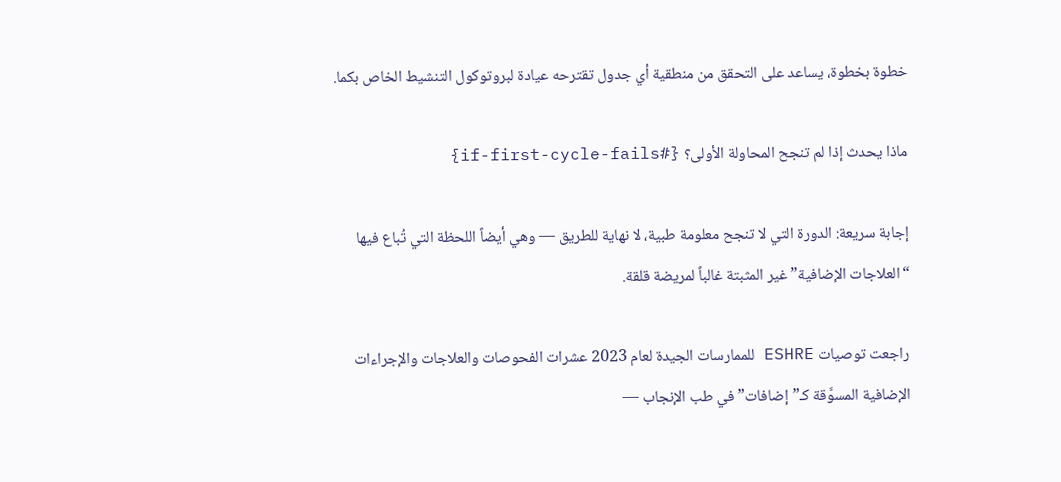خطوة بخطوة، يساعد على التحقق من منطقية أي جدول تقترحه عيادة لبروتوكول التنشيط الخاص بكما.

ماذا يحدث إذا لم تنجح المحاولة الأولى؟ {#if-first-cycle-fails}

إجابة سريعة: الدورة التي لا تنجح معلومة طبية، لا نهاية للطريق — وهي أيضاً اللحظة التي تُباع فيها “العلاجات الإضافية” غير المثبتة غالباً لمريضة قلقة.

راجعت توصيات ESHRE للممارسات الجيدة لعام 2023 عشرات الفحوصات والعلاجات والإجراءات الإضافية المسوَّقة كـ”إضافات” في طب الإنجاب —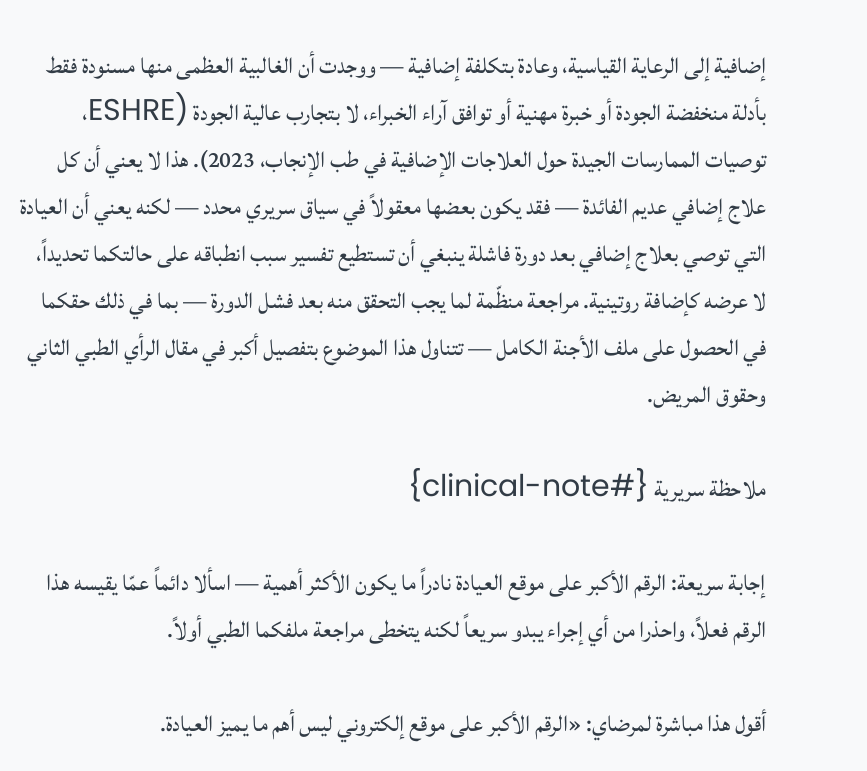إضافية إلى الرعاية القياسية، وعادة بتكلفة إضافية — ووجدت أن الغالبية العظمى منها مسنودة فقط بأدلة منخفضة الجودة أو خبرة مهنية أو توافق آراء الخبراء، لا بتجارب عالية الجودة (ESHRE، توصيات الممارسات الجيدة حول العلاجات الإضافية في طب الإنجاب، 2023). هذا لا يعني أن كل علاج إضافي عديم الفائدة — فقد يكون بعضها معقولاً في سياق سريري محدد — لكنه يعني أن العيادة التي توصي بعلاج إضافي بعد دورة فاشلة ينبغي أن تستطيع تفسير سبب انطباقه على حالتكما تحديداً، لا عرضه كإضافة روتينية. مراجعة منظّمة لما يجب التحقق منه بعد فشل الدورة — بما في ذلك حقكما في الحصول على ملف الأجنة الكامل — تتناول هذا الموضوع بتفصيل أكبر في مقال الرأي الطبي الثاني وحقوق المريض.

ملاحظة سريرية {#clinical-note}

إجابة سريعة: الرقم الأكبر على موقع العيادة نادراً ما يكون الأكثر أهمية — اسألا دائماً عمّا يقيسه هذا الرقم فعلاً، واحذرا من أي إجراء يبدو سريعاً لكنه يتخطى مراجعة ملفكما الطبي أولاً.

أقول هذا مباشرة لمرضاي: «الرقم الأكبر على موقع إلكتروني ليس أهم ما يميز العيادة.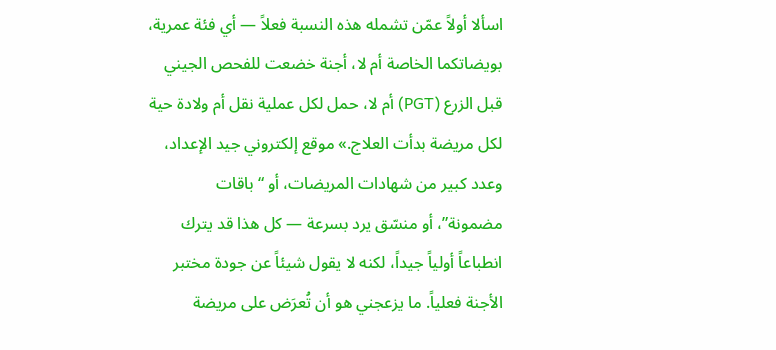اسألا أولاً عمّن تشمله هذه النسبة فعلاً — أي فئة عمرية، بويضاتكما الخاصة أم لا، أجنة خضعت للفحص الجيني قبل الزرع (PGT) أم لا، حمل لكل عملية نقل أم ولادة حية لكل مريضة بدأت العلاج.» موقع إلكتروني جيد الإعداد، وعدد كبير من شهادات المريضات، أو “باقات مضمونة”، أو منسّق يرد بسرعة — كل هذا قد يترك انطباعاً أولياً جيداً، لكنه لا يقول شيئاً عن جودة مختبر الأجنة فعلياً. ما يزعجني هو أن تُعرَض على مريضة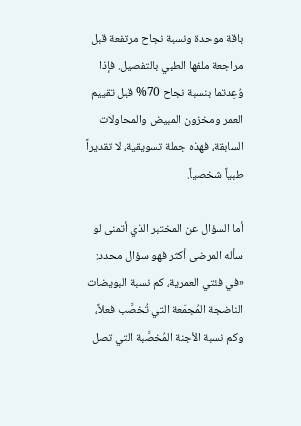باقة موحدة ونسبة نجاح مرتفعة قبل مراجعة ملفها الطبي بالتفصيل. فإذا وُعِدتما بنسبة نجاح 70% قبل تقييم العمر ومخزون المبيض والمحاولات السابقة، فهذه جملة تسويقية، لا تقديراً طبياً شخصياً.

أما السؤال عن المختبر الذي أتمنى لو سأله المرضى أكثر فهو سؤال محدد: «في فئتي العمرية، كم نسبة البويضات الناضجة المُجمَعة التي تُخصَّب فعلاً، وكم نسبة الأجنة المُخصَّبة التي تصل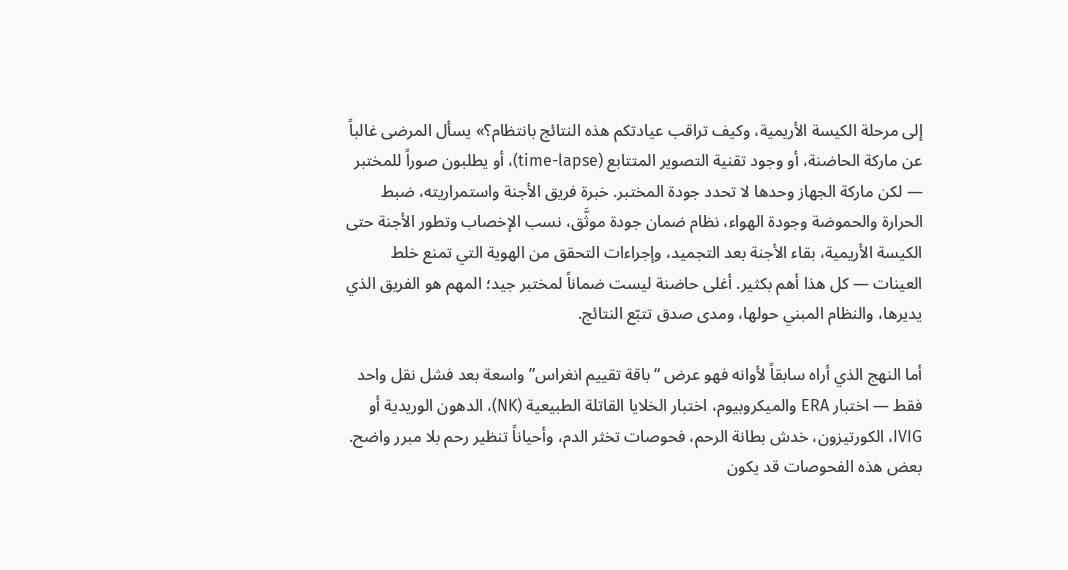إلى مرحلة الكيسة الأريمية، وكيف تراقب عيادتكم هذه النتائج بانتظام؟» يسأل المرضى غالباً عن ماركة الحاضنة، أو وجود تقنية التصوير المتتابع (time-lapse)، أو يطلبون صوراً للمختبر — لكن ماركة الجهاز وحدها لا تحدد جودة المختبر. خبرة فريق الأجنة واستمراريته، ضبط الحرارة والحموضة وجودة الهواء، نظام ضمان جودة موثَّق، نسب الإخصاب وتطور الأجنة حتى الكيسة الأريمية، بقاء الأجنة بعد التجميد، وإجراءات التحقق من الهوية التي تمنع خلط العينات — كل هذا أهم بكثير. أغلى حاضنة ليست ضماناً لمختبر جيد؛ المهم هو الفريق الذي يديرها، والنظام المبني حولها، ومدى صدق تتبّع النتائج.

أما النهج الذي أراه سابقاً لأوانه فهو عرض “باقة تقييم انغراس” واسعة بعد فشل نقل واحد فقط — اختبار ERA والميكروبيوم، اختبار الخلايا القاتلة الطبيعية (NK)، الدهون الوريدية أو IVIG، الكورتيزون، خدش بطانة الرحم، فحوصات تخثر الدم، وأحياناً تنظير رحم بلا مبرر واضح. بعض هذه الفحوصات قد يكون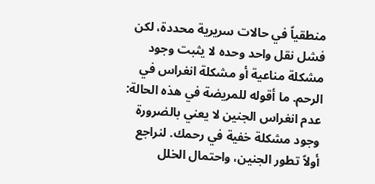منطقياً في حالات سريرية محددة، لكن فشل نقل واحد وحده لا يثبت وجود مشكلة مناعية أو مشكلة انغراس في الرحم. ما أقوله للمريضة في هذه الحالة: عدم انغراس الجنين لا يعني بالضرورة وجود مشكلة خفية في رحمك. لنراجع أولاً تطور الجنين، واحتمال الخلل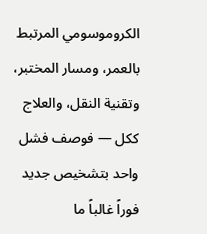الكروموسومي المرتبط بالعمر، ومسار المختبر، وتقنية النقل، والعلاج ككل — فوصف فشل واحد بتشخيص جديد فوراً غالباً ما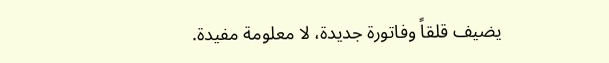يضيف قلقاً وفاتورة جديدة، لا معلومة مفيدة.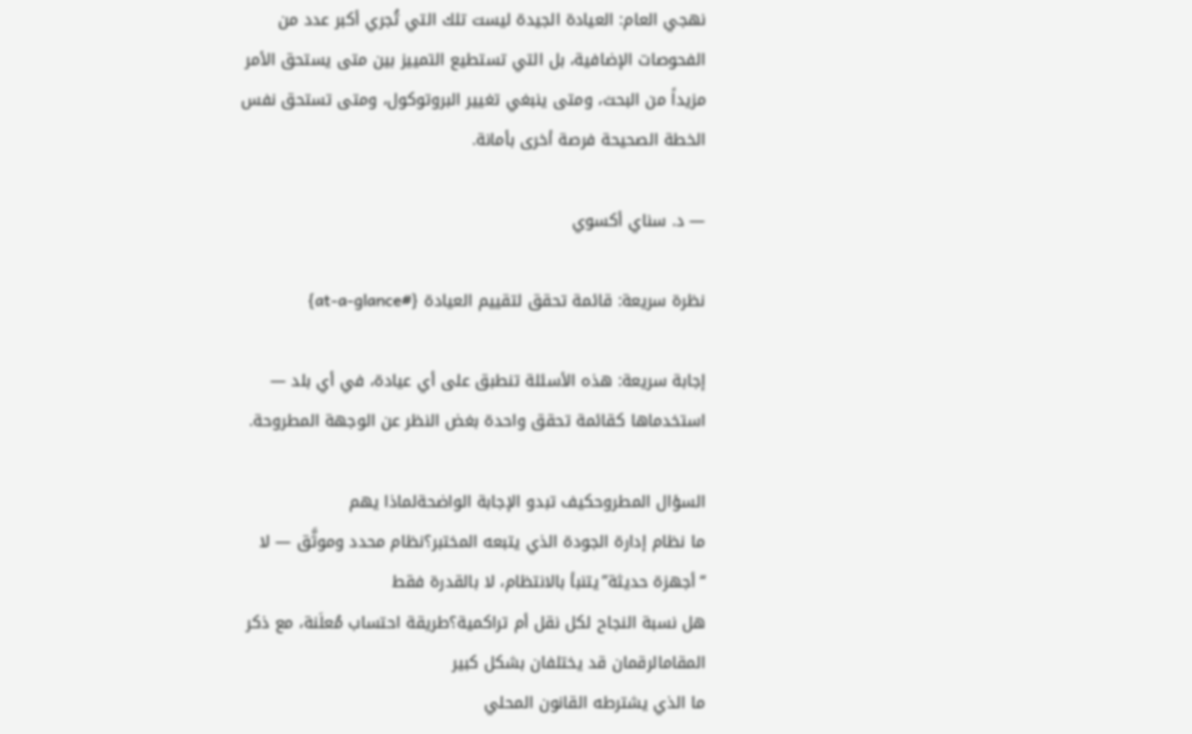نهجي العام: العيادة الجيدة ليست تلك التي تُجري أكبر عدد من الفحوصات الإضافية، بل التي تستطيع التمييز بين متى يستحق الأمر مزيداً من البحث، ومتى ينبغي تغيير البروتوكول، ومتى تستحق نفس الخطة الصحيحة فرصة أخرى بأمانة.

— د. سناي أكسوي

نظرة سريعة: قائمة تحقق لتقييم العيادة {#at-a-glance}

إجابة سريعة: هذه الأسئلة تنطبق على أي عيادة، في أي بلد — استخدماها كقائمة تحقق واحدة بغض النظر عن الوجهة المطروحة.

السؤال المطروحكيف تبدو الإجابة الواضحةلماذا يهم
ما نظام إدارة الجودة الذي يتبعه المختبر؟نظام محدد وموثَّق — لا “أجهزة حديثة”يتنبأ بالانتظام، لا بالقدرة فقط
هل نسبة النجاح لكل نقل أم تراكمية؟طريقة احتساب مُعلَنة، مع ذكر المقامالرقمان قد يختلفان بشكل كبير
ما الذي يشترطه القانون المحلي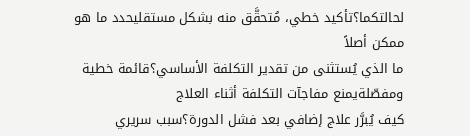لحالتكما؟تأكيد خطي، مُتحقَّق منه بشكل مستقليحدد ما هو ممكن أصلاً
ما الذي يُستثنى من تقدير التكلفة الأساسي؟قائمة خطية ومفصّلةيمنع مفاجآت التكلفة أثناء العلاج
كيف يُبرَّر علاج إضافي بعد فشل الدورة؟سبب سريري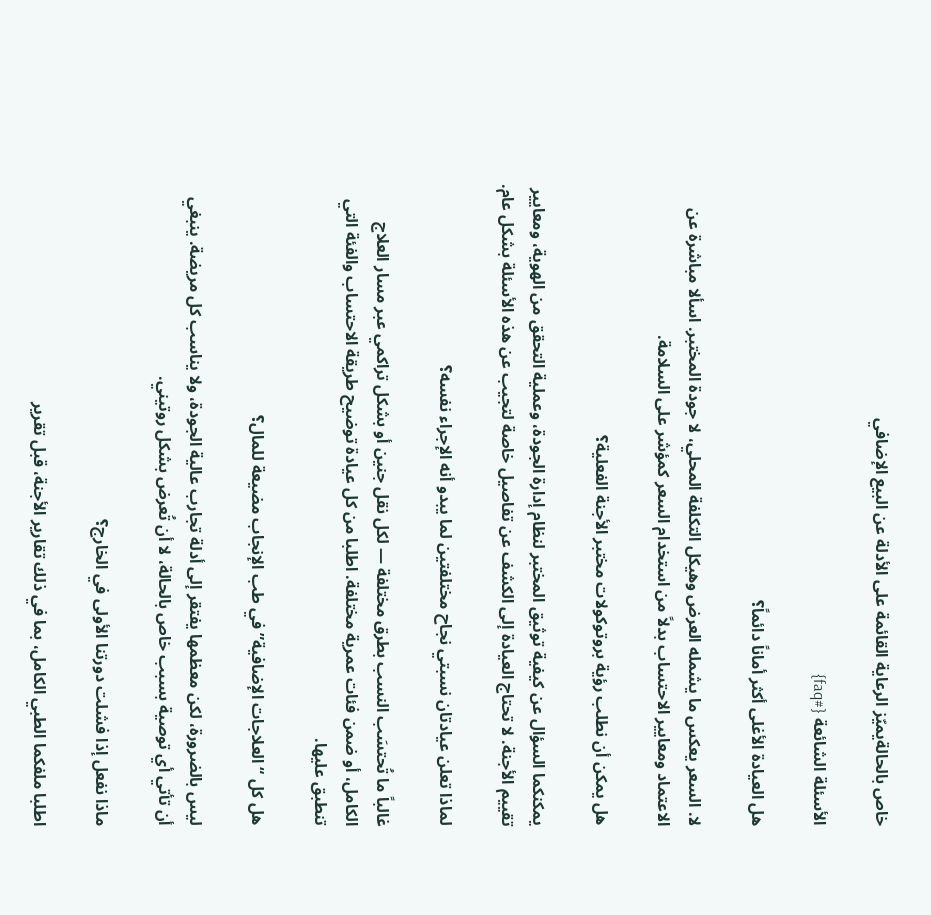خاص بالحالةيميّز الرعاية القائمة على الأدلة عن البيع الإضافي

الأسئلة الشائعة {#faq}

هل العيادة الأغلى أكثر أماناً دائماً؟

لا. السعر يعكس ما يشمله العرض وهيكل التكلفة المحلي، لا جودة المختبر. اسألا مباشرة عن الاعتماد ومعايير الاحتساب بدلاً من استخدام السعر كمؤشر على السلامة.

هل يمكن أن نطلب رؤية بروتوكولات مختبر الأجنة الفعلية؟

يمكنكما السؤال عن كيفية توثيق المختبر لنظام إدارة الجودة، وعملية التحقق من الهوية، ومعايير تقييم الأجنة. لا تحتاج العيادة إلى الكشف عن تفاصيل خاصة لتجيب عن هذه الأسئلة بشكل عام.

لماذا تعلن عيادتان نسبتي نجاح مختلفتين لما يبدو أنه الإجراء نفسه؟

غالباً ما تُحتسَب النسب بطرق مختلفة — لكل نقل جنين أو بشكل تراكمي عبر مسار العلاج الكامل، أو ضمن فئات عمرية مختلفة. اطلبا من كل عيادة توضيح طريقة الاحتساب والفئة التي تنطبق عليها.

هل كل “العلاجات الإضافية” في طب الإنجاب مضيعة للمال؟

ليس بالضرورة، لكن معظمها يفتقر إلى أدلة تجارب عالية الجودة، ولا يناسب كل مريضة. ينبغي أن تأتي أي توصية بسبب خاص بالحالة، لا أن تُعرض بشكل روتيني.

ماذا نفعل إذا فشلت دورتنا الأولى في الخارج؟

اطلبا ملفكما الطبي الكامل، بما في ذلك تقارير الأجنة، قبل تقرير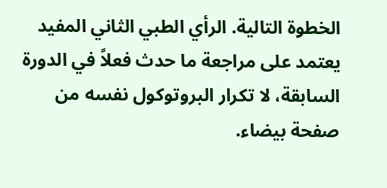الخطوة التالية. الرأي الطبي الثاني المفيد يعتمد على مراجعة ما حدث فعلاً في الدورة السابقة، لا تكرار البروتوكول نفسه من صفحة بيضاء.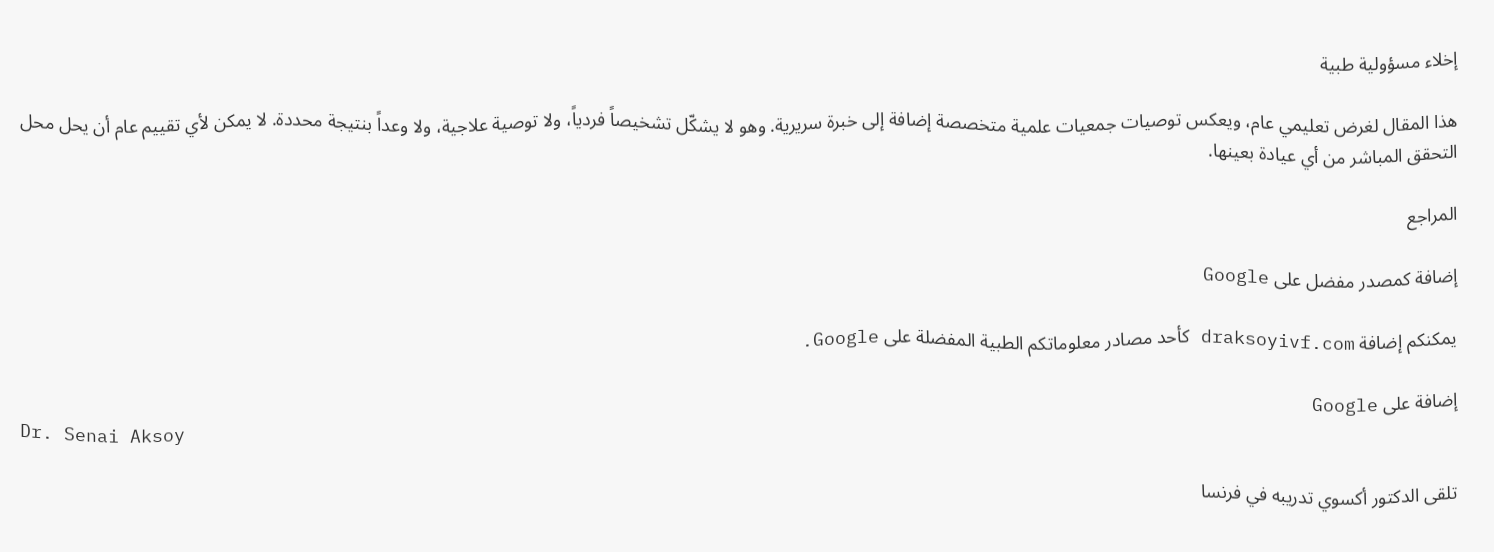إخلاء مسؤولية طبية

هذا المقال لغرض تعليمي عام، ويعكس توصيات جمعيات علمية متخصصة إضافة إلى خبرة سريرية. وهو لا يشكّل تشخيصاً فردياً، ولا توصية علاجية، ولا وعداً بنتيجة محددة. لا يمكن لأي تقييم عام أن يحل محل التحقق المباشر من أي عيادة بعينها.

المراجع

إضافة كمصدر مفضل على Google

يمكنكم إضافة draksoyivf.com كأحد مصادر معلوماتكم الطبية المفضلة على Google.

إضافة على Google
Dr. Senai Aksoy

تلقى الدكتور أكسوي تدريبه في فرنسا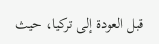قبل العودة إلى تركيا، حيث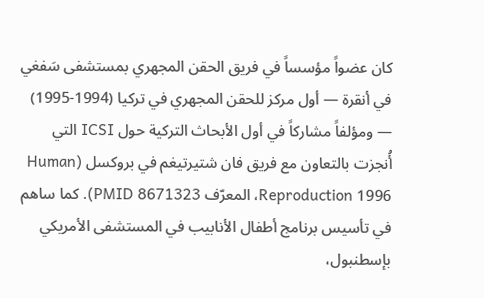كان عضواً مؤسساً في فريق الحقن المجهري بمستشفى سَفغي في أنقرة — أول مركز للحقن المجهري في تركيا (1994-1995) — ومؤلفاً مشاركاً في أول الأبحاث التركية حول ICSI التي أُنجزت بالتعاون مع فريق فان شتيرتيغم في بروكسل (Human Reproduction 1996، المعرّف PMID 8671323). كما ساهم في تأسيس برنامج أطفال الأنابيب في المستشفى الأمريكي بإسطنبول،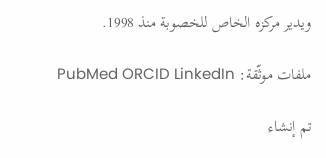ويدير مركزه الخاص للخصوبة منذ 1998.

ملفات موثّقة: PubMed ORCID LinkedIn

تم إنشاء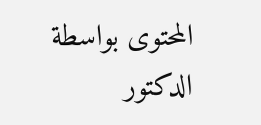المحتوى بواسطة الدكتور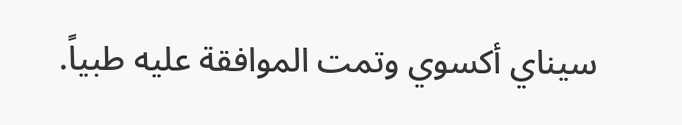سيناي أكسوي وتمت الموافقة عليه طبياً.